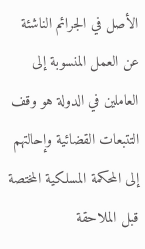الأصل في الجرائم الناشئة عن العمل المنسوبة إلى العاملين في الدولة هو وقف التتبعات القضائية وإحالتهم إلى المحكمة المسلكية المختصة قبل الملاحقة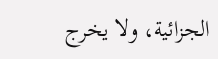الجزائية، ولا يخرج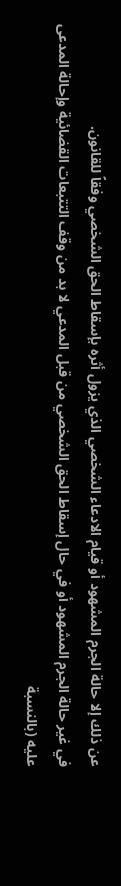عن ذلك إلا حالة الجرم المشهود أو قيام الادعاء الشخصي الذي يزول أثره بإسقاط الحق الشخصي وفقاً للقانون.
في غير حالة الجرم المشهود أو في حال إسقاط الحق الشخصي من قبل المدعي لا بد من وقف التتبعات القضائية وإحالة المدعى عليه (بالنسبة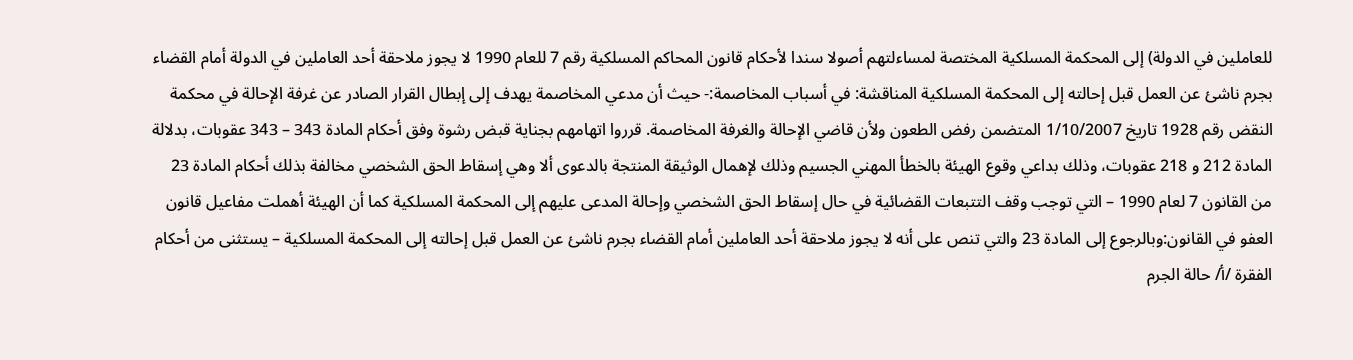للعاملين في الدولة) إلى المحكمة المسلكية المختصة لمساءلتهم أصولا سندا لأحكام قانون المحاكم المسلكية رقم 7 للعام 1990 لا يجوز ملاحقة أحد العاملين في الدولة أمام القضاء بجرم ناشئ عن العمل قبل إحالته إلى المحكمة المسلكية المناقشة: في أسباب المخاصمة:- حيث أن مدعي المخاصمة يهدف إلى إبطال القرار الصادر عن غرفة الإحالة في محكمة النقض رقم 1928 تاريخ 1/10/2007 المتضمن رفض الطعون ولأن قاضي الإحالة والغرفة المخاصمة. قرروا اتهامهم بجناية قبض رشوة وفق أحكام المادة 343 – 343 عقوبات، بدلالة المادة 212 و 218 عقوبات، وذلك بداعي وقوع الهيئة بالخطأ المهني الجسيم وذلك لإهمال الوثيقة المنتجة بالدعوى ألا وهي إسقاط الحق الشخصي مخالفة بذلك أحكام المادة 23 من القانون 7 لعام 1990 – التي توجب وقف التتبعات القضائية في حال إسقاط الحق الشخصي وإحالة المدعى عليهم إلى المحكمة المسلكية كما أن الهيئة أهملت مفاعيل قانون العفو في القانون:وبالرجوع إلى المادة 23 والتي تنص على أنه لا يجوز ملاحقة أحد العاملين أمام القضاء بجرم ناشئ عن العمل قبل إحالته إلى المحكمة المسلكية – يستثنى من أحكام الفقرة /أ/ حالة الجرم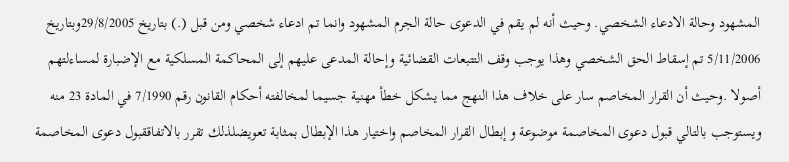المشهود وحالة الادعاء الشخصي. وحيث أنه لم يقم في الدعوى حالة الجرم المشهود وانما تم ادعاء شخصي ومن قبل (.) بتاريخ 29/8/2005وبتاريخ 5/11/2006 تم إسقاط الحق الشخصي وهذا يوجب وقف التتبعات القضائية وإحالة المدعى عليهم إلى المحاكمة المسلكية مع الإضبارة لمساءلتهم أصولا .وحيث أن القرار المخاصم سار على خلاف هذا النهج مما يشكل خطأ مهنية جسيما لمخالفته أحكام القانون رقم 7/1990 في المادة 23 منه ويستوجب بالتالي قبول دعوى المخاصمة موضوعة و إبطال القرار المخاصم واختيار هذا الإبطال بمثابة تعويضلذلك تقرر بالاتفاققبول دعوى المخاصمة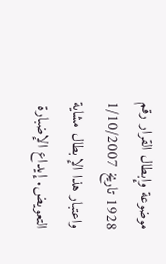موضوعة وإبطال القرار رقم 1928 تاريخ 1/10/2007 واعتبار هذا الإبطال مشاية التعويض. إيداع الإضبارة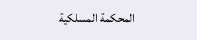المحكمة المسلكية